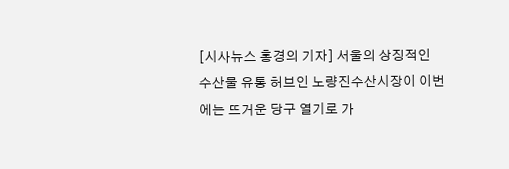[시사뉴스 홍경의 기자] 서울의 상징적인 수산물 유통 허브인 노량진수산시장이 이번에는 뜨거운 당구 열기로 가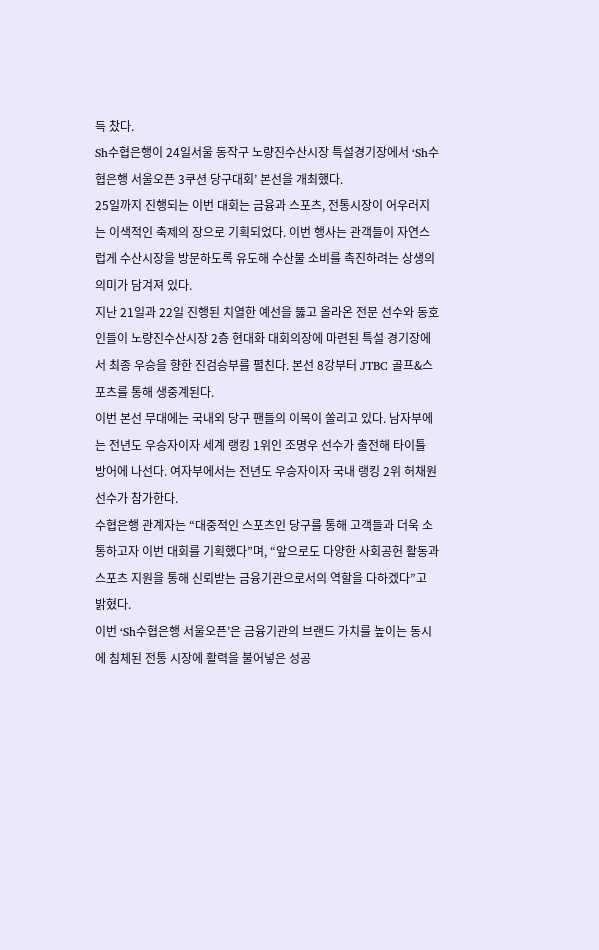득 찼다.
Sh수협은행이 24일서울 동작구 노량진수산시장 특설경기장에서 ‘Sh수협은행 서울오픈 3쿠션 당구대회’ 본선을 개최했다.
25일까지 진행되는 이번 대회는 금융과 스포츠, 전통시장이 어우러지는 이색적인 축제의 장으로 기획되었다. 이번 행사는 관객들이 자연스럽게 수산시장을 방문하도록 유도해 수산물 소비를 촉진하려는 상생의 의미가 담겨져 있다.
지난 21일과 22일 진행된 치열한 예선을 뚫고 올라온 전문 선수와 동호인들이 노량진수산시장 2층 현대화 대회의장에 마련된 특설 경기장에서 최종 우승을 향한 진검승부를 펼친다. 본선 8강부터 JTBC 골프&스포츠를 통해 생중계된다.
이번 본선 무대에는 국내외 당구 팬들의 이목이 쏠리고 있다. 남자부에는 전년도 우승자이자 세계 랭킹 1위인 조명우 선수가 출전해 타이틀 방어에 나선다. 여자부에서는 전년도 우승자이자 국내 랭킹 2위 허채원 선수가 참가한다.
수협은행 관계자는 “대중적인 스포츠인 당구를 통해 고객들과 더욱 소통하고자 이번 대회를 기획했다”며, “앞으로도 다양한 사회공헌 활동과 스포츠 지원을 통해 신뢰받는 금융기관으로서의 역할을 다하겠다”고 밝혔다.
이번 ‘Sh수협은행 서울오픈’은 금융기관의 브랜드 가치를 높이는 동시에 침체된 전통 시장에 활력을 불어넣은 성공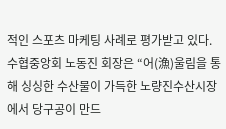적인 스포츠 마케팅 사례로 평가받고 있다.
수협중앙회 노동진 회장은 “어(漁)울림을 통해 싱싱한 수산물이 가득한 노량진수산시장에서 당구공이 만드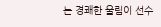는 경쾌한 울림이 선수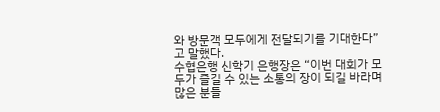와 방문객 모두에게 전달되기를 기대한다”고 말했다.
수협은행 신학기 은행장은 “이번 대회가 모두가 즐길 수 있는 소통의 장이 되길 바라며 많은 분들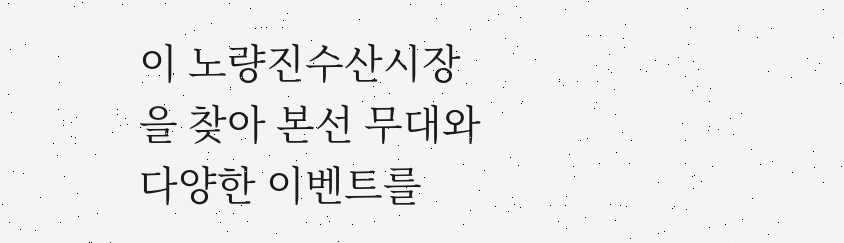이 노량진수산시장을 찾아 본선 무대와 다양한 이벤트를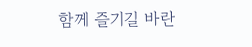함께 즐기길 바란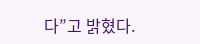다”고 밝혔다.